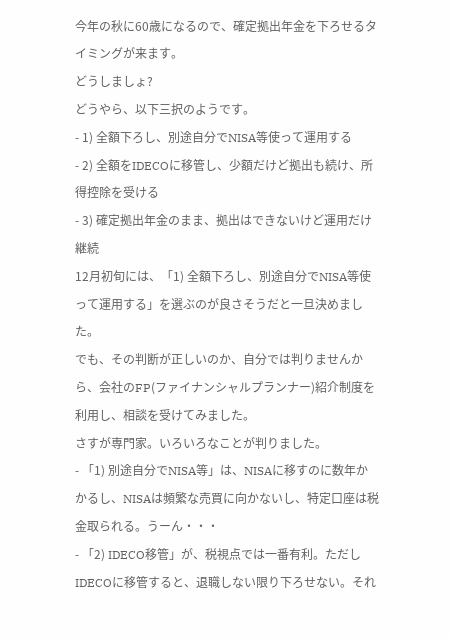今年の秋に60歳になるので、確定拠出年金を下ろせるタイミングが来ます。
どうしましょ?
どうやら、以下三択のようです。
- 1) 全額下ろし、別途自分でNISA等使って運用する
- 2) 全額をIDECOに移管し、少額だけど拠出も続け、所得控除を受ける
- 3) 確定拠出年金のまま、拠出はできないけど運用だけ継続
12月初旬には、「1) 全額下ろし、別途自分でNISA等使って運用する」を選ぶのが良さそうだと一旦決めました。
でも、その判断が正しいのか、自分では判りませんから、会社のFP(ファイナンシャルプランナー)紹介制度を利用し、相談を受けてみました。
さすが専門家。いろいろなことが判りました。
- 「1) 別途自分でNISA等」は、NISAに移すのに数年かかるし、NISAは頻繁な売買に向かないし、特定口座は税金取られる。うーん・・・
- 「2) IDECO移管」が、税視点では一番有利。ただしIDECOに移管すると、退職しない限り下ろせない。それ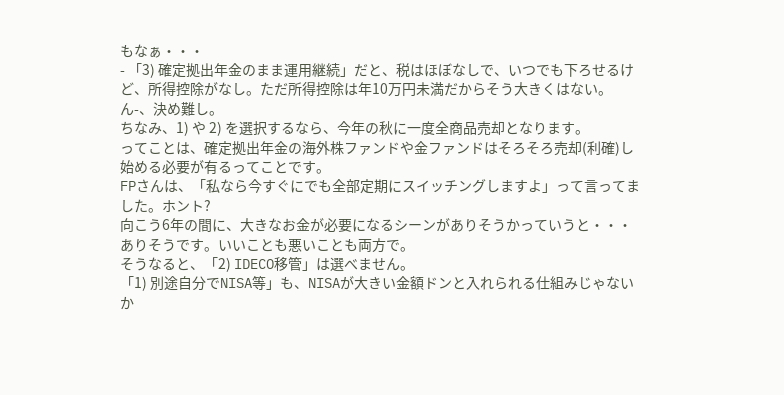もなぁ・・・
- 「3) 確定拠出年金のまま運用継続」だと、税はほぼなしで、いつでも下ろせるけど、所得控除がなし。ただ所得控除は年10万円未満だからそう大きくはない。
ん-、決め難し。
ちなみ、1) や 2) を選択するなら、今年の秋に一度全商品売却となります。
ってことは、確定拠出年金の海外株ファンドや金ファンドはそろそろ売却(利確)し始める必要が有るってことです。
FPさんは、「私なら今すぐにでも全部定期にスイッチングしますよ」って言ってました。ホント?
向こう6年の間に、大きなお金が必要になるシーンがありそうかっていうと・・・
ありそうです。いいことも悪いことも両方で。
そうなると、「2) IDECO移管」は選べません。
「1) 別途自分でNISA等」も、NISAが大きい金額ドンと入れられる仕組みじゃないか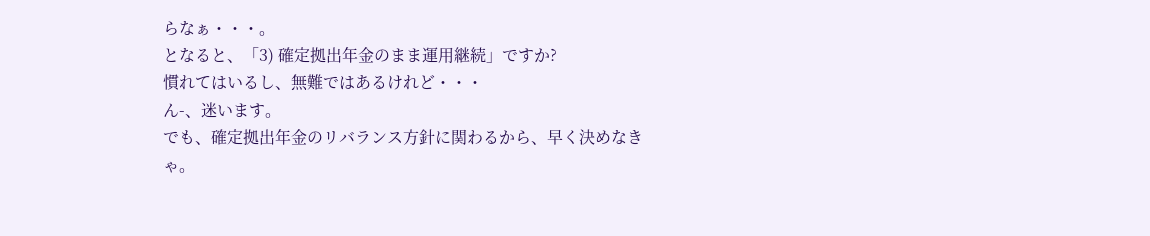らなぁ・・・。
となると、「3) 確定拠出年金のまま運用継続」ですか?
慣れてはいるし、無難ではあるけれど・・・
ん-、迷います。
でも、確定拠出年金のリバランス方針に関わるから、早く決めなきゃ。